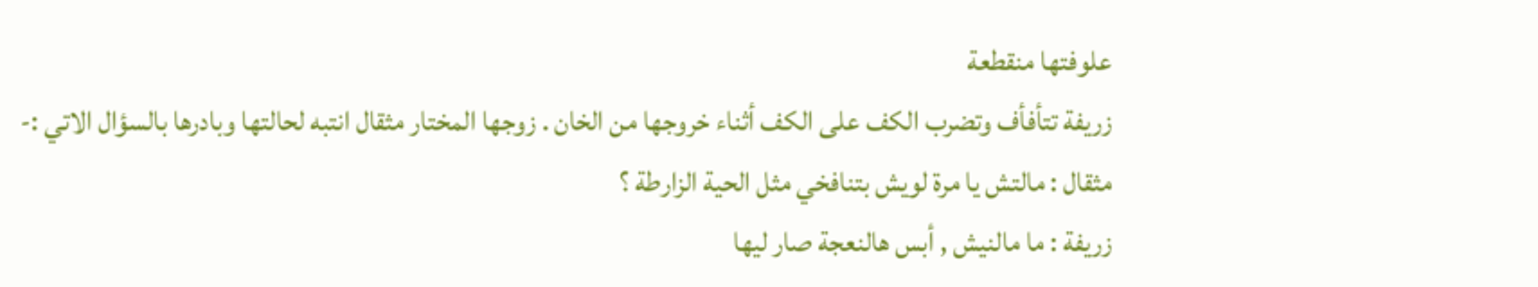علوفتها منقطعة
زريفة تتأفأف وتضرب الكف على الكف أثناء خروجها من الخان . زوجها المختار مثقال انتبه لحالتها وبادرها بالسؤال الاتي :-
مثقال : مالتش يا مرة لويش بتنافخي مثل الحية الزارطة ؟
زريفة : ما مالنيش , أبس هالنعجة صار ليها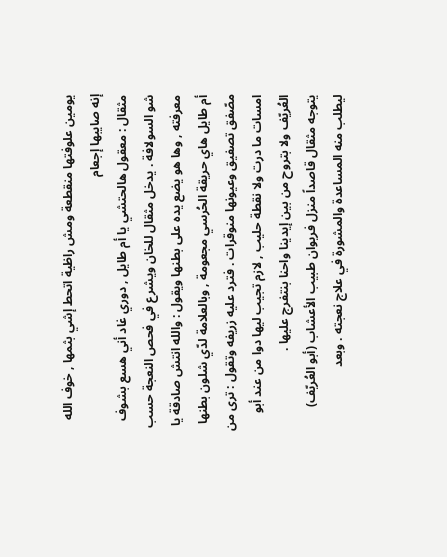يومين علوفتها منقطعة ومش راظية اتحط إشي بثمها , خوف الله إنه صايبها إجعام
مثقال : معقول هالحتشي يا أم طايل , دوري غاد أني هسع بشوف شو السولافة . يدخل مثقال للخان ويشرع في فحص النعجة حسب معرفته , وها هو يضع يده على بطنها ويقول : والله انتش صادقة يا أم طايل هاي حريقة الحُرسي مجعومة , وبالعلامة لدّي شلون بطنها مصّفق تصفيق وعيونها منوقرات . فترد عليه زريفه وتقول : ترى من امسات ما درت ولا نقطة حليب , لازم تجيب ليها دوا من عند أبو العُريّف ولا بتروح من بين إيدينا واحنا بنتفرج عليها .
يتوجه مثقال قاصداً منزل فريوان طبيب الأعشاب (أبو العُريّف) ليطلب منه المساعدة والمشورة في علاج نعجته . وبعد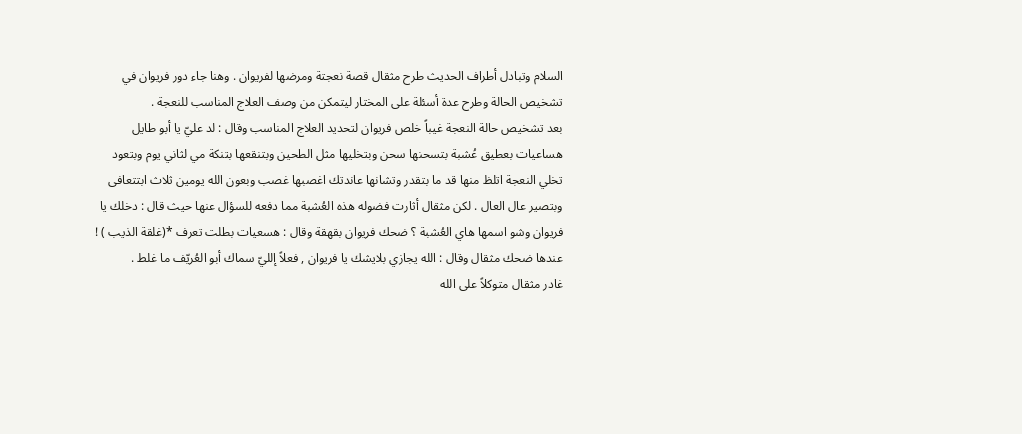السلام وتبادل أطراف الحديث طرح مثقال قصة نعجتة ومرضها لفريوان . وهنا جاء دور فريوان في تشخيص الحالة وطرح عدة أسئلة على المختار ليتمكن من وصف العلاج المناسب للنعجة .
بعد تشخيص حالة النعجة غيباً خلص فريوان لتحديد العلاج المناسب وقال : لد عليّ يا أبو طايل هساعيات بعطيق عُشبة بتسحنها سحن وبتخليها مثل الطحين وبتنقعها بتنكة مي لثاني يوم وبتعود تخلي النعجة اتلظ منها قد ما بتقدر وتشانها عاندتك اغصبها غصب وبعون الله يومين ثلاث ابتتعافى وبتصير عال العال . لكن مثقال أثارت فضوله هذه العُشبة مما دفعه للسؤال عنها حيث قال : دخلك يا فريوان وشو اسمها هاي العُشبة ؟ ضحك فريوان بقهقة وقال : هسعيات بطلت تعرف *(غلقة الذيب ) ! عندها ضحك مثقال وقال : الله يجازي بلايشك يا فريوان , فعلاً إلليّ سماك أبو العُريّف ما غلط .
غادر مثقال متوكلاً على الله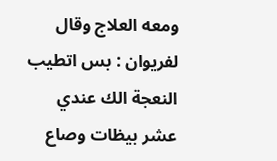ومعه العلاج وقال لفريوان : بس اتطيب النعجة الك عندي عشر بيظات وصاع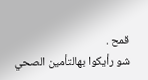قمح .
شو رأيكوا بهالتأمين الصحي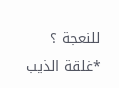للنعجة ؟
*غلقة الذيب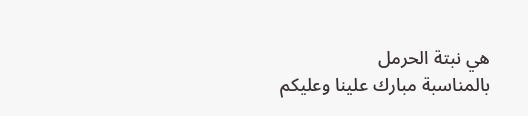هي نبتة الحرمل
بالمناسبة مبارك علينا وعليكم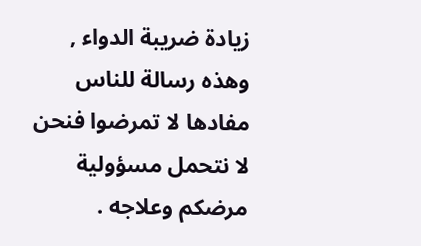زيادة ضريبة الدواء , وهذه رسالة للناس مفادها لا تمرضوا فنحن لا نتحمل مسؤولية مرضكم وعلاجه .